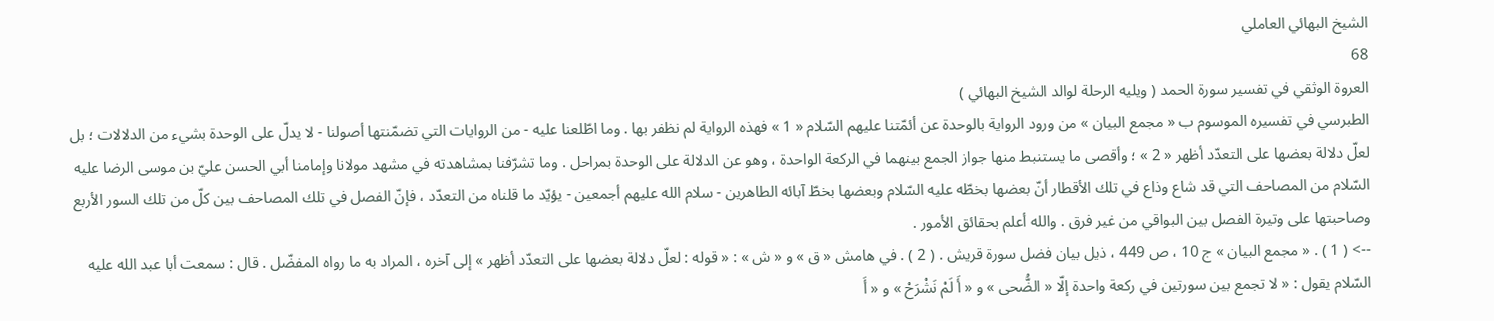الشيخ البهائي العاملي
68
العروة الوثقي في تفسير سورة الحمد ( ويليه الرحلة لوالد الشيخ البهائي )
الطبرسي في تفسيره الموسوم ب « مجمع البيان » من ورود الرواية بالوحدة عن أئمّتنا عليهم السّلام « 1 » فهذه الرواية لم نظفر بها . وما اطّلعنا عليه - من الروايات التي تضمّنتها أصولنا - لا يدلّ على الوحدة بشيء من الدلالات ؛ بل لعلّ دلالة بعضها على التعدّد أظهر « 2 » ؛ وأقصى ما يستنبط منها جواز الجمع بينهما في الركعة الواحدة ، وهو عن الدلالة على الوحدة بمراحل . وما تشرّفنا بمشاهدته في مشهد مولانا وإمامنا أبي الحسن عليّ بن موسى الرضا عليه السّلام من المصاحف التي قد شاع وذاع في تلك الأقطار أنّ بعضها بخطّه عليه السّلام وبعضها بخطّ آبائه الطاهرين - سلام الله عليهم أجمعين - يؤيّد ما قلناه من التعدّد ، فإنّ الفصل في تلك المصاحف بين كلّ من تلك السور الأربع وصاحبتها على وتيرة الفصل بين البواقي من غير فرق . والله أعلم بحقائق الأمور .
--> ( 1 ) . « مجمع البيان » ج 10 ، ص 449 ، ذيل بيان فضل سورة قريش . ( 2 ) . في هامش « ق » و « ش » : « قوله : لعلّ دلالة بعضها على التعدّد أظهر » إلى آخره ، المراد به ما رواه المفضّل . قال : سمعت أبا عبد الله عليه السّلام يقول : « لا تجمع بين سورتين في ركعة واحدة إلّا « الضُّحى » و « أَ لَمْ نَشْرَحْ » و « أَ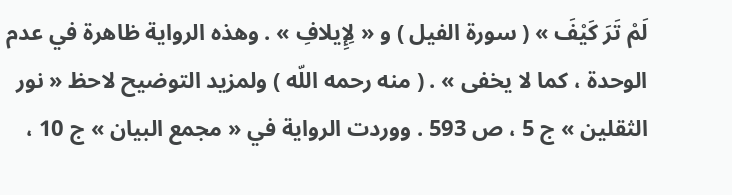لَمْ تَرَ كَيْفَ » ( سورة الفيل ) و « لِإِيلافِ » . وهذه الرواية ظاهرة في عدم الوحدة ، كما لا يخفى » . ( منه رحمه اللّه ) ولمزيد التوضيح لاحظ « نور الثقلين » ج 5 ، ص 593 . ووردت الرواية في « مجمع البيان » ج 10 ،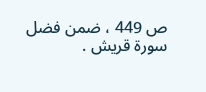ص 449 ، ضمن فضل سورة قريش .